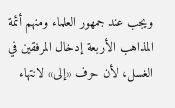ويجب عند جمهور العلماء ومنهم أئمة المذاهب الأربعة إدخال المرفقين في الغسل، لأن حرف «إلى» لانتهاء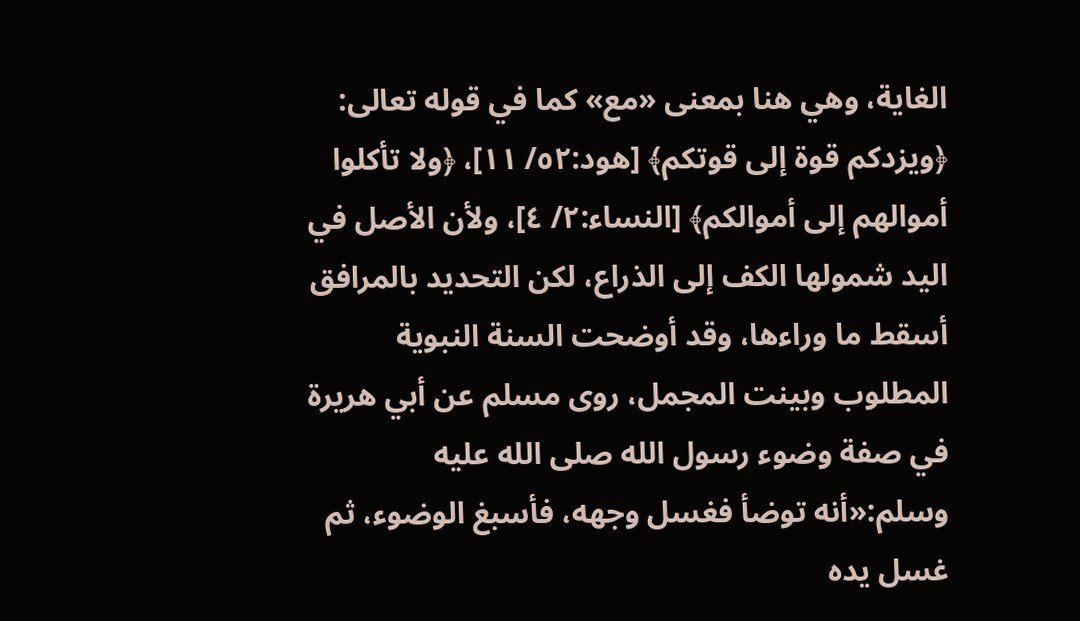الغاية، وهي هنا بمعنى «مع» كما في قوله تعالى: ﴿ويزدكم قوة إلى قوتكم﴾ [هود:٥٢/ ١١]، ﴿ولا تأكلوا أموالهم إلى أموالكم﴾ [النساء:٢/ ٤]، ولأن الأصل في اليد شمولها الكف إلى الذراع، لكن التحديد بالمرافق أسقط ما وراءها، وقد أوضحت السنة النبوية المطلوب وبينت المجمل، روى مسلم عن أبي هريرة في صفة وضوء رسول الله صلى الله عليه وسلم:«أنه توضأ فغسل وجهه، فأسبغ الوضوء، ثم غسل يده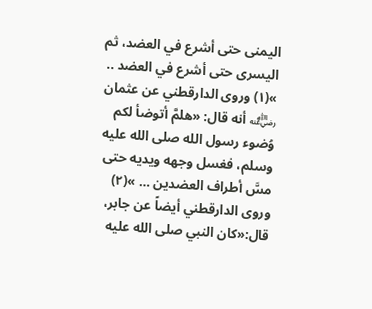اليمنى حتى أشرع في العضد، ثم اليسرى حتى أشرع في العضد .. »(١) وروى الدارقطني عن عثمان ﵁ أنه قال: «هلمَّ أتوضأ لكم وُضوء رسول الله صلى الله عليه وسلم، فغسل وجهه ويديه حتى مسَّ أطراف العضدين … »(٢) وروى الدارقطني أيضاً عن جابر، قال:«كان النبي صلى الله عليه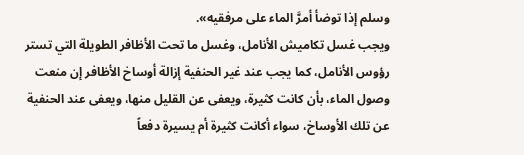وسلم إذا توضأ أمرَّ الماء على مرفقيه».
ويجب غسل تكاميش الأنامل، وغسل ما تحت الأظافر الطويلة التي تستر رؤوس الأنامل، كما يجب عند غير الحنفية إزالة أوساخ الأظافر إن منعت وصول الماء، بأن كانت كثيرة، ويعفى عن القليل منها، ويعفى عند الحنفية عن تلك الأوساخ، سواء أكانت كثيرة أم يسيرة دفعاً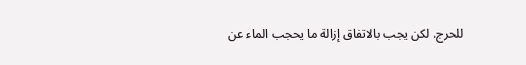للحرج. لكن يجب بالاتفاق إزالة ما يحجب الماء عن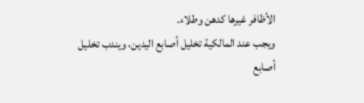الأظافر غيرها كدهن وطلاء.
ويجب عند المالكية تخليل أصابع اليدين، ويندب تخليل أصابع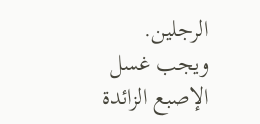الرجلين.
ويجب غسل الإصبع الزائدة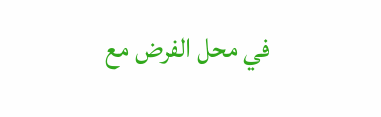في محل الفرض مع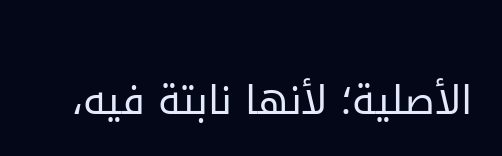الأصلية؛ لأنها نابتة فيه،